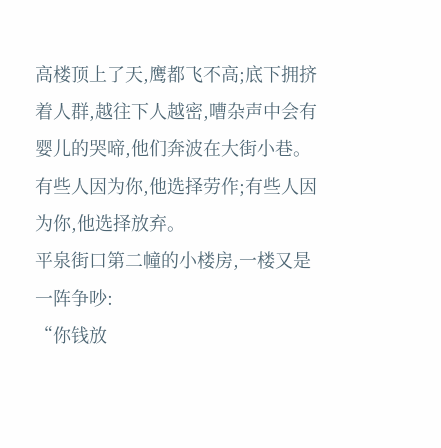高楼顶上了天,鹰都飞不高;底下拥挤着人群,越往下人越密,嘈杂声中会有婴儿的哭啼,他们奔波在大街小巷。有些人因为你,他选择劳作;有些人因为你,他选择放弃。
平泉街口第二幢的小楼房,一楼又是一阵争吵:
“你钱放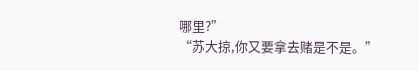哪里?”
“苏大掠,你又要拿去赌是不是。”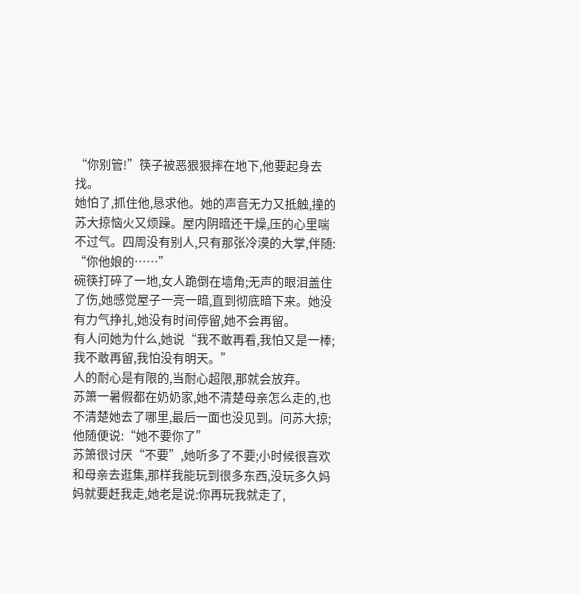“你别管!”筷子被恶狠狠摔在地下,他要起身去找。
她怕了,抓住他,恳求他。她的声音无力又抵触,撞的苏大掠恼火又烦躁。屋内阴暗还干燥,压的心里喘不过气。四周没有别人,只有那张冷漠的大掌,伴随:
“你他娘的……”
碗筷打碎了一地,女人跪倒在墙角;无声的眼泪盖住了伤,她感觉屋子一亮一暗,直到彻底暗下来。她没有力气挣扎,她没有时间停留,她不会再留。
有人问她为什么,她说“我不敢再看,我怕又是一棒;我不敢再留,我怕没有明天。”
人的耐心是有限的,当耐心超限,那就会放弃。
苏箫一暑假都在奶奶家,她不清楚母亲怎么走的,也不清楚她去了哪里,最后一面也没见到。问苏大掠;他随便说:“她不要你了”
苏箫很讨厌“不要”,她听多了不要;小时候很喜欢和母亲去逛集,那样我能玩到很多东西,没玩多久妈妈就要赶我走,她老是说:你再玩我就走了,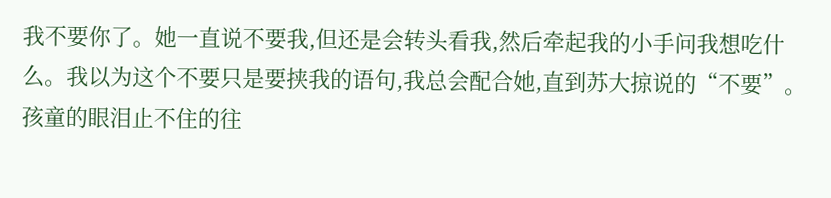我不要你了。她一直说不要我,但还是会转头看我,然后牵起我的小手问我想吃什么。我以为这个不要只是要挟我的语句,我总会配合她,直到苏大掠说的“不要”。孩童的眼泪止不住的往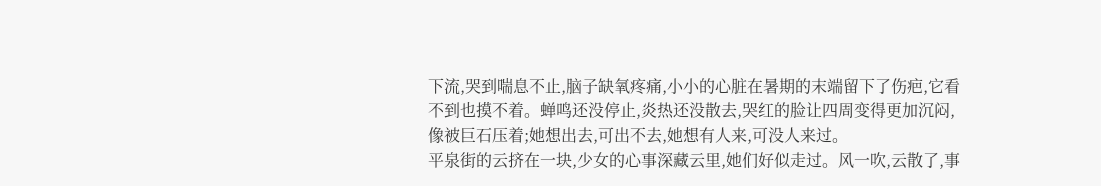下流,哭到喘息不止,脑子缺氧疼痛,小小的心脏在暑期的末端留下了伤疤,它看不到也摸不着。蝉鸣还没停止,炎热还没散去,哭红的脸让四周变得更加沉闷,像被巨石压着;她想出去,可出不去,她想有人来,可没人来过。
平泉街的云挤在一块,少女的心事深藏云里,她们好似走过。风一吹,云散了,事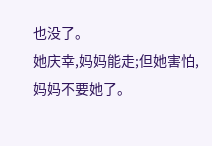也没了。
她庆幸,妈妈能走;但她害怕,妈妈不要她了。